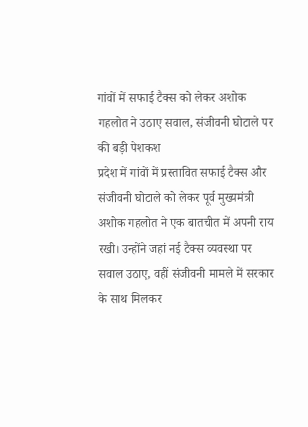गांवों में सफाई टैक्स को लेकर अशोक गहलोत ने उठाए सवाल, संजीवनी घोटाले पर की बड़ी पेशकश
प्रदेश में गांवों में प्रस्तावित सफाई टैक्स और संजीवनी घोटाले को लेकर पूर्व मुख्यमंत्री अशोक गहलोत ने एक बातचीत में अपनी राय रखी। उन्होंने जहां नई टैक्स व्यवस्था पर सवाल उठाए, वहीं संजीवनी मामले में सरकार के साथ मिलकर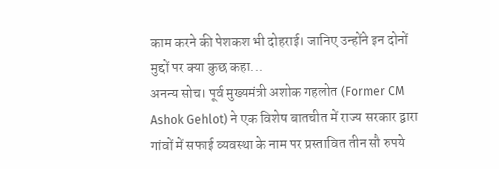काम करने की पेशकश भी दोहराई। जानिए उन्होंने इन दोनों मुद्दों पर क्या कुछ कहा...
अनन्य सोच। पूर्व मुख्यमंत्री अशोक गहलोत (Former CM Ashok Gehlot) ने एक विशेष बातचीत में राज्य सरकार द्वारा गांवों में सफाई व्यवस्था के नाम पर प्रस्तावित तीन सौ रुपये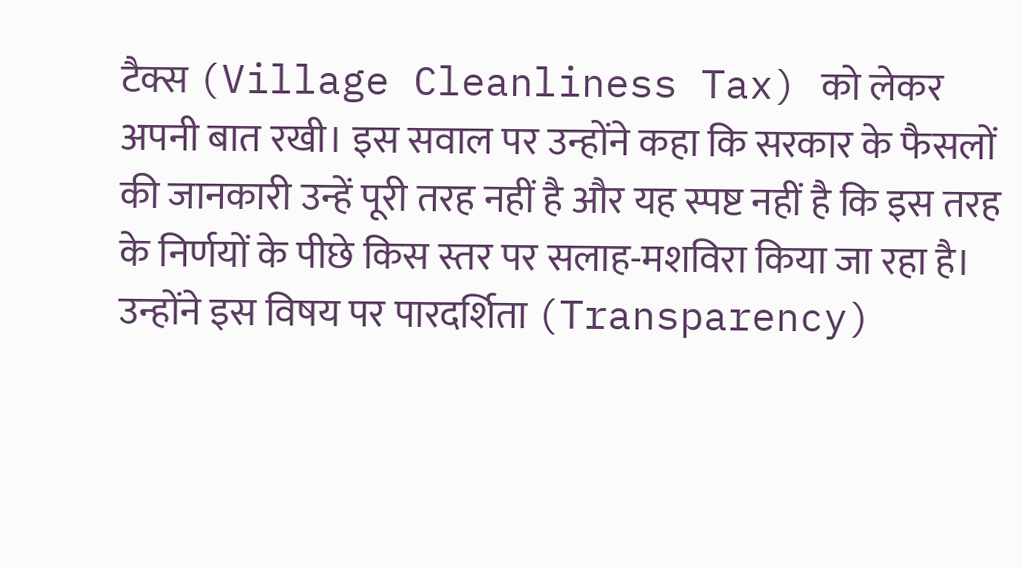टैक्स (Village Cleanliness Tax) को लेकर अपनी बात रखी। इस सवाल पर उन्होंने कहा कि सरकार के फैसलों की जानकारी उन्हें पूरी तरह नहीं है और यह स्पष्ट नहीं है कि इस तरह के निर्णयों के पीछे किस स्तर पर सलाह-मशविरा किया जा रहा है। उन्होंने इस विषय पर पारदर्शिता (Transparency)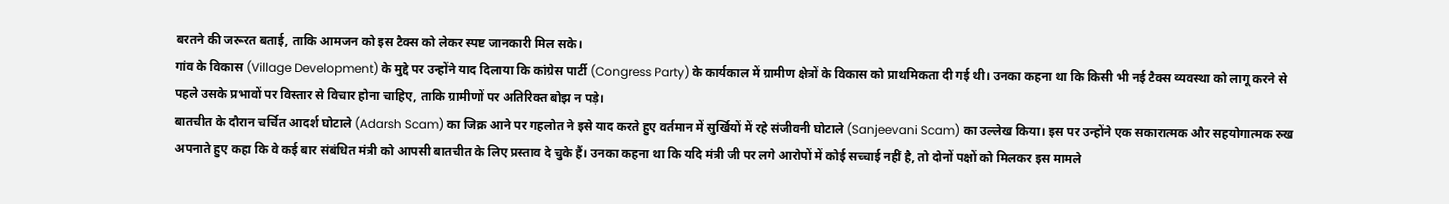बरतने की जरूरत बताई, ताकि आमजन को इस टैक्स को लेकर स्पष्ट जानकारी मिल सके।
गांव के विकास (Village Development) के मुद्दे पर उन्होंने याद दिलाया कि कांग्रेस पार्टी (Congress Party) के कार्यकाल में ग्रामीण क्षेत्रों के विकास को प्राथमिकता दी गई थी। उनका कहना था कि किसी भी नई टैक्स व्यवस्था को लागू करने से पहले उसके प्रभावों पर विस्तार से विचार होना चाहिए, ताकि ग्रामीणों पर अतिरिक्त बोझ न पड़े।
बातचीत के दौरान चर्चित आदर्श घोटाले (Adarsh Scam) का जिक्र आने पर गहलोत ने इसे याद करते हुए वर्तमान में सुर्खियों में रहे संजीवनी घोटाले (Sanjeevani Scam) का उल्लेख किया। इस पर उन्होंने एक सकारात्मक और सहयोगात्मक रुख अपनाते हुए कहा कि वे कई बार संबंधित मंत्री को आपसी बातचीत के लिए प्रस्ताव दे चुके हैं। उनका कहना था कि यदि मंत्री जी पर लगे आरोपों में कोई सच्चाई नहीं है, तो दोनों पक्षों को मिलकर इस मामले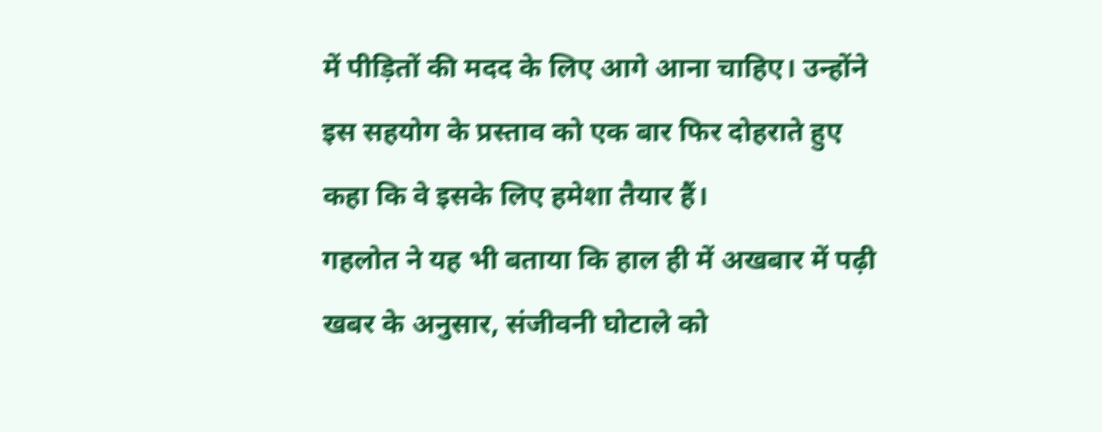में पीड़ितों की मदद के लिए आगे आना चाहिए। उन्होंने इस सहयोग के प्रस्ताव को एक बार फिर दोहराते हुए कहा कि वे इसके लिए हमेशा तैयार हैं।
गहलोत ने यह भी बताया कि हाल ही में अखबार में पढ़ी खबर के अनुसार, संजीवनी घोटाले को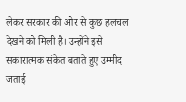लेकर सरकार की ओर से कुछ हलचल देखने को मिली है। उन्होंने इसे सकारात्मक संकेत बताते हुए उम्मीद जताई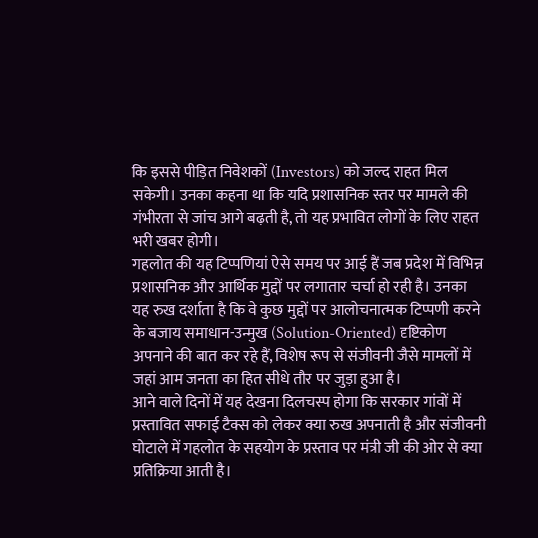कि इससे पीड़ित निवेशकों (Investors) को जल्द राहत मिल सकेगी। उनका कहना था कि यदि प्रशासनिक स्तर पर मामले की गंभीरता से जांच आगे बढ़ती है, तो यह प्रभावित लोगों के लिए राहत भरी खबर होगी।
गहलोत की यह टिप्पणियां ऐसे समय पर आई हैं जब प्रदेश में विभिन्न प्रशासनिक और आर्थिक मुद्दों पर लगातार चर्चा हो रही है। उनका यह रुख दर्शाता है कि वे कुछ मुद्दों पर आलोचनात्मक टिप्पणी करने के बजाय समाधान-उन्मुख (Solution-Oriented) दृष्टिकोण अपनाने की बात कर रहे हैं, विशेष रूप से संजीवनी जैसे मामलों में जहां आम जनता का हित सीधे तौर पर जुड़ा हुआ है।
आने वाले दिनों में यह देखना दिलचस्प होगा कि सरकार गांवों में प्रस्तावित सफाई टैक्स को लेकर क्या रुख अपनाती है और संजीवनी घोटाले में गहलोत के सहयोग के प्रस्ताव पर मंत्री जी की ओर से क्या प्रतिक्रिया आती है।